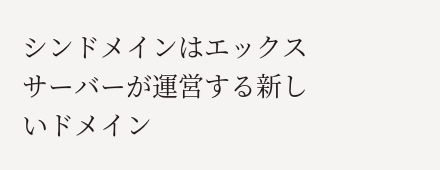シンドメインはエックスサーバーが運営する新しいドメイン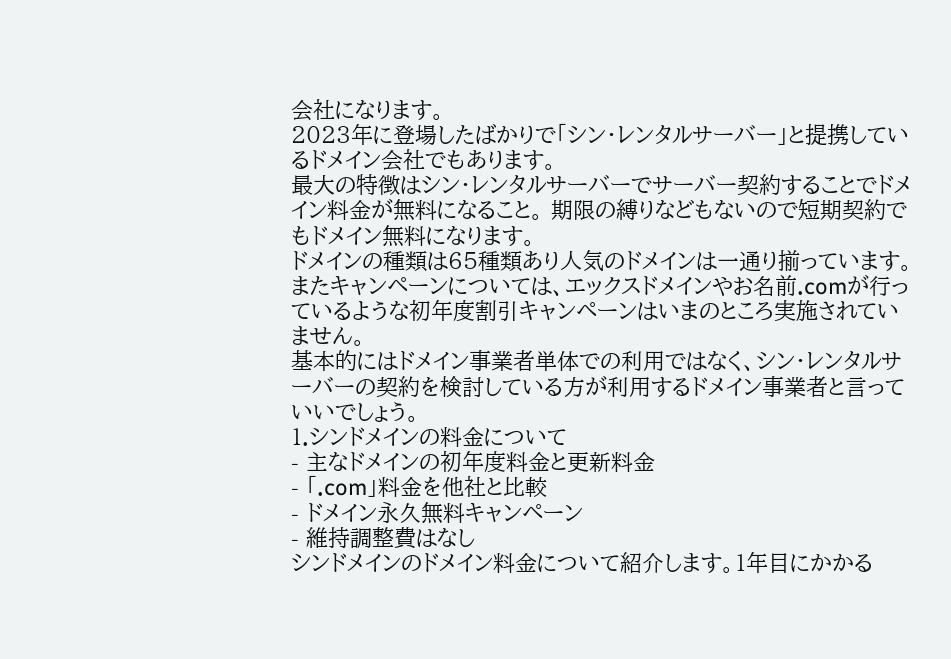会社になります。
2023年に登場したばかりで「シン・レンタルサーバー」と提携しているドメイン会社でもあります。
最大の特徴はシン・レンタルサーバーでサーバー契約することでドメイン料金が無料になること。 期限の縛りなどもないので短期契約でもドメイン無料になります。
ドメインの種類は65種類あり人気のドメインは一通り揃っています。 またキャンペーンについては、エックスドメインやお名前.comが行っているような初年度割引キャンペーンはいまのところ実施されていません。
基本的にはドメイン事業者単体での利用ではなく、シン・レンタルサーバーの契約を検討している方が利用するドメイン事業者と言っていいでしょう。
1.シンドメインの料金について
- 主なドメインの初年度料金と更新料金
- 「.com」料金を他社と比較
- ドメイン永久無料キャンペーン
- 維持調整費はなし
シンドメインのドメイン料金について紹介します。1年目にかかる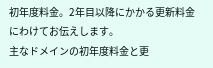初年度料金。2年目以降にかかる更新料金にわけてお伝えします。
主なドメインの初年度料金と更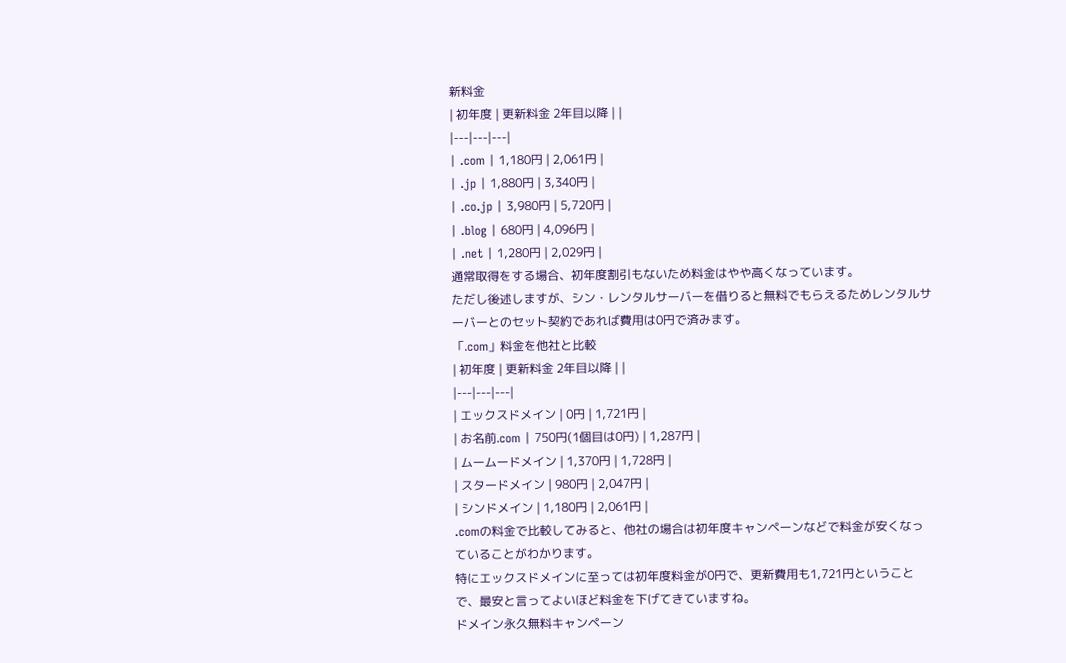新料金
| 初年度 | 更新料金 2年目以降 | |
|---|---|---|
| .com | 1,180円 | 2,061円 |
| .jp | 1,880円 | 3,340円 |
| .co.jp | 3,980円 | 5,720円 |
| .blog | 680円 | 4,096円 |
| .net | 1,280円 | 2,029円 |
通常取得をする場合、初年度割引もないため料金はやや高くなっています。
ただし後述しますが、シン・レンタルサーバーを借りると無料でもらえるためレンタルサーバーとのセット契約であれば費用は0円で済みます。
「.com」料金を他社と比較
| 初年度 | 更新料金 2年目以降 | |
|---|---|---|
| エックスドメイン | 0円 | 1,721円 |
| お名前.com | 750円(1個目は0円) | 1,287円 |
| ムームードメイン | 1,370円 | 1,728円 |
| スタードメイン | 980円 | 2,047円 |
| シンドメイン | 1,180円 | 2,061円 |
.comの料金で比較してみると、他社の場合は初年度キャンペーンなどで料金が安くなっていることがわかります。
特にエックスドメインに至っては初年度料金が0円で、更新費用も1,721円ということで、最安と言ってよいほど料金を下げてきていますね。
ドメイン永久無料キャンペーン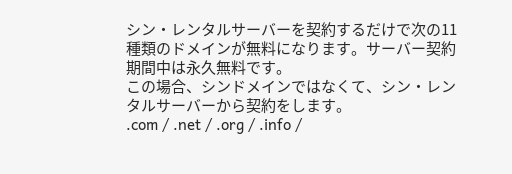シン・レンタルサーバーを契約するだけで次の11種類のドメインが無料になります。サーバー契約期間中は永久無料です。
この場合、シンドメインではなくて、シン・レンタルサーバーから契約をします。
.com / .net / .org / .info /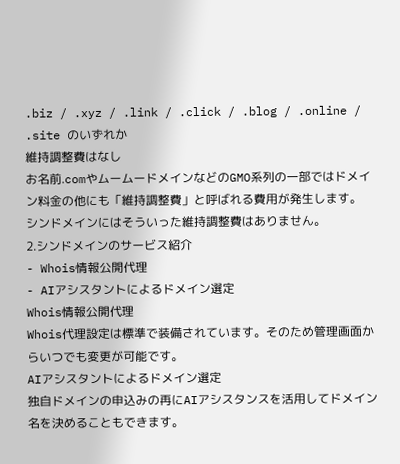.biz / .xyz / .link / .click / .blog / .online / .site のいずれか
維持調整費はなし
お名前.comやムームードメインなどのGMO系列の一部ではドメイン料金の他にも「維持調整費」と呼ばれる費用が発生します。
シンドメインにはそういった維持調整費はありません。
2.シンドメインのサービス紹介
- Whois情報公開代理
- AIアシスタントによるドメイン選定
Whois情報公開代理
Whois代理設定は標準で装備されています。そのため管理画面からいつでも変更が可能です。
AIアシスタントによるドメイン選定
独自ドメインの申込みの再にAIアシスタンスを活用してドメイン名を決めることもできます。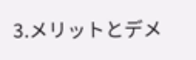3.メリットとデメ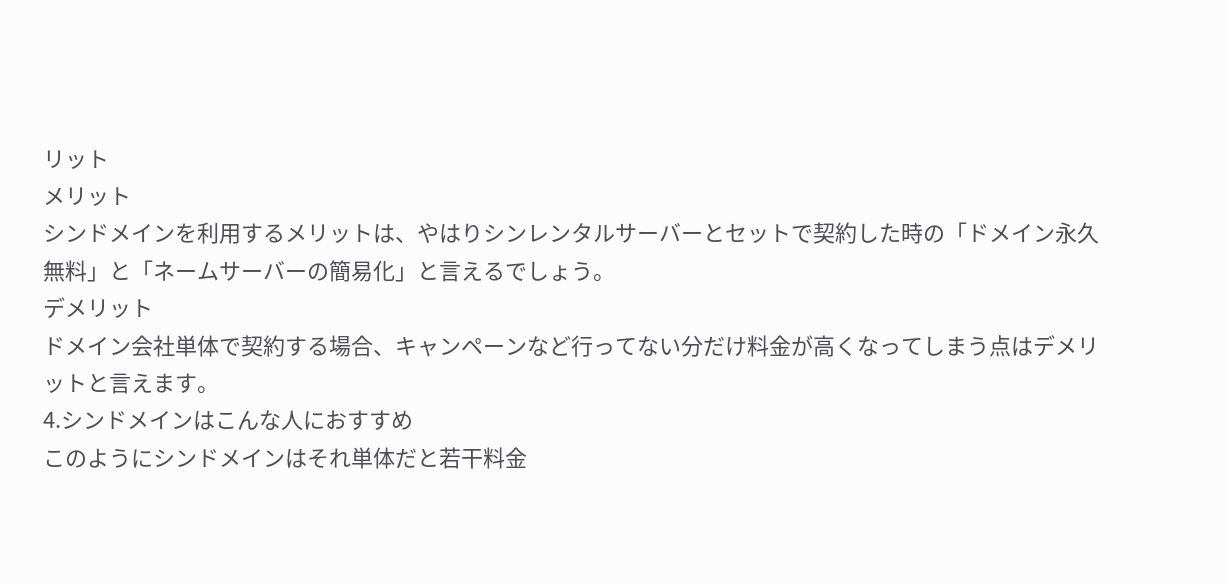リット
メリット
シンドメインを利用するメリットは、やはりシンレンタルサーバーとセットで契約した時の「ドメイン永久無料」と「ネームサーバーの簡易化」と言えるでしょう。
デメリット
ドメイン会社単体で契約する場合、キャンペーンなど行ってない分だけ料金が高くなってしまう点はデメリットと言えます。
4.シンドメインはこんな人におすすめ
このようにシンドメインはそれ単体だと若干料金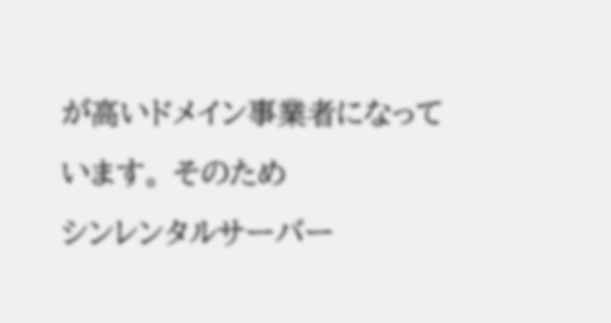が高いドメイン事業者になっています。 そのため
シンレンタルサーバー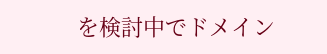を検討中でドメイン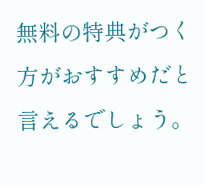無料の特典がつく方がおすすめだと言えるでしょう。